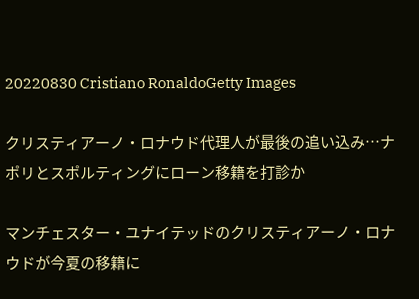20220830 Cristiano RonaldoGetty Images

クリスティアーノ・ロナウド代理人が最後の追い込み…ナポリとスポルティングにローン移籍を打診か

マンチェスター・ユナイテッドのクリスティアーノ・ロナウドが今夏の移籍に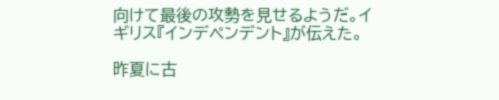向けて最後の攻勢を見せるようだ。イギリス『インデペンデント』が伝えた。

昨夏に古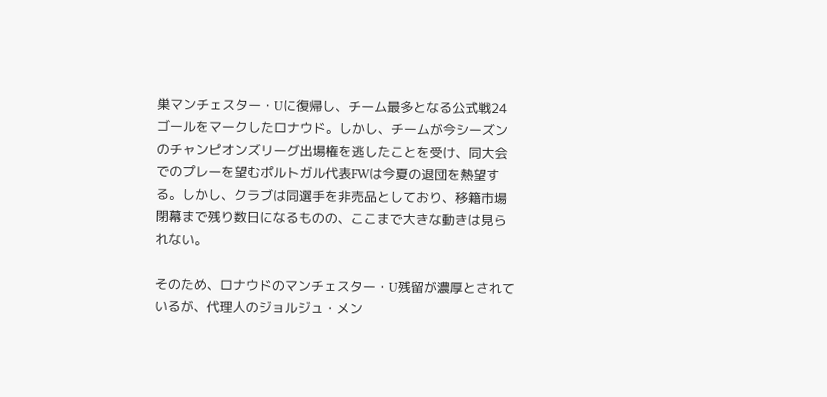巣マンチェスター・Uに復帰し、チーム最多となる公式戦24ゴールをマークしたロナウド。しかし、チームが今シーズンのチャンピオンズリーグ出場権を逃したことを受け、同大会でのプレーを望むポルトガル代表FWは今夏の退団を熱望する。しかし、クラブは同選手を非売品としており、移籍市場閉幕まで残り数日になるものの、ここまで大きな動きは見られない。

そのため、ロナウドのマンチェスター・U残留が濃厚とされているが、代理人のジョルジュ・メン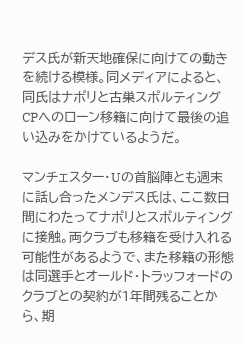デス氏が新天地確保に向けての動きを続ける模様。同メディアによると、同氏はナポリと古巣スポルティングCPへのローン移籍に向けて最後の追い込みをかけているようだ。

マンチェスター・Uの首脳陣とも週末に話し合ったメンデス氏は、ここ数日間にわたってナポリとスポルティングに接触。両クラブも移籍を受け入れる可能性があるようで、また移籍の形態は同選手とオールド・トラッフォードのクラブとの契約が1年間残ることから、期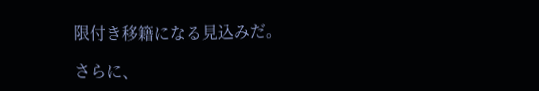限付き移籍になる見込みだ。

さらに、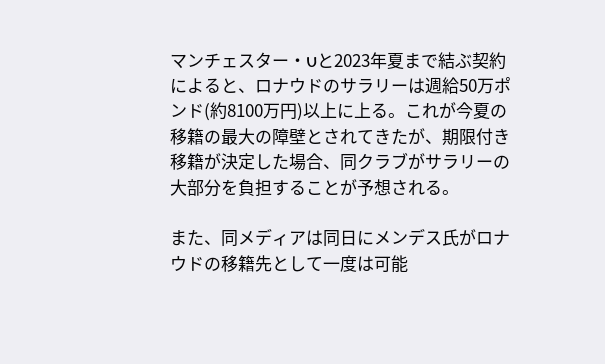マンチェスター・Uと2023年夏まで結ぶ契約によると、ロナウドのサラリーは週給50万ポンド(約8100万円)以上に上る。これが今夏の移籍の最大の障壁とされてきたが、期限付き移籍が決定した場合、同クラブがサラリーの大部分を負担することが予想される。

また、同メディアは同日にメンデス氏がロナウドの移籍先として一度は可能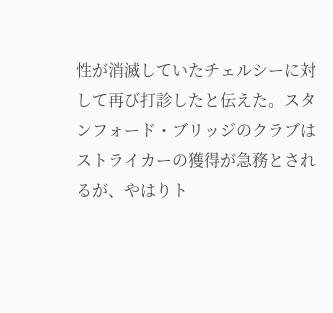性が消滅していたチェルシーに対して再び打診したと伝えた。スタンフォード・ブリッジのクラブはストライカーの獲得が急務とされるが、やはりト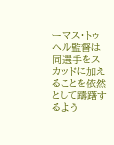ーマス・トゥヘル監督は同選手をスカッドに加えることを依然として躊躇するよう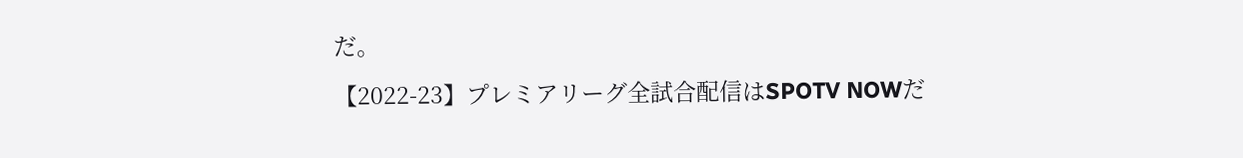だ。

【2022-23】プレミアリーグ全試合配信はSPOTV NOWだ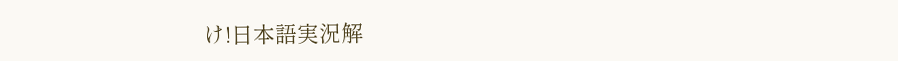け!日本語実況解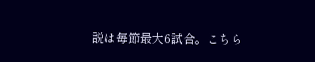説は毎節最大6試合。こちら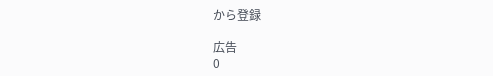から登録

広告
0